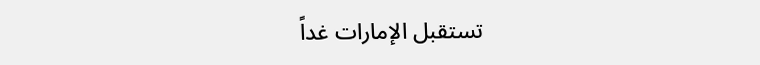تستقبل الإمارات غداً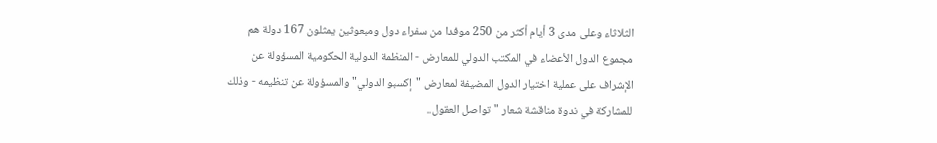الثلاثاء وعلى مدى 3 أيام أكثر من 250 موفدا من سفراء دول ومبعوثين يمثلون 167 دولة هم مجموع الدول الأعضاء في المكتب الدولي للمعارض - المنظمة الدولية الحكومية المسؤولة عن الإشراف على عملية اختيار الدول المضيفة لمعارض "إكسبو الدولي" والمسؤولة عن تنظيمه - وذلك للمشاركة في ندوة مناقشة شعار "تواصل العقول..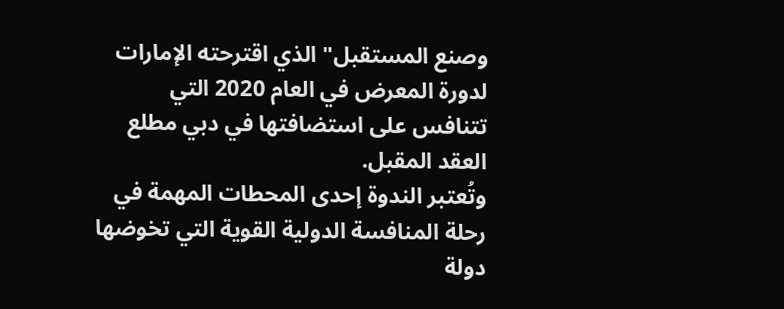وصنع المستقبل" الذي اقترحته الإمارات لدورة المعرض في العام 2020 التي تتنافس على استضافتها في دبي مطلع العقد المقبل.
وتُعتبر الندوة إحدى المحطات المهمة في رحلة المنافسة الدولية القوية التي تخوضها دولة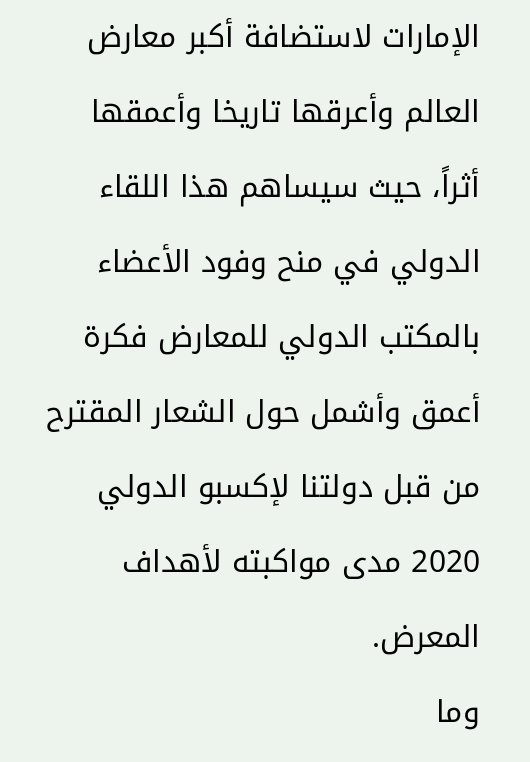الإمارات لاستضافة أكبر معارض العالم وأعرقها تاريخا وأعمقها أثراً، حيث سيساهم هذا اللقاء الدولي في منح وفود الأعضاء بالمكتب الدولي للمعارض فكرة أعمق وأشمل حول الشعار المقترح من قبل دولتنا لإكسبو الدولي 2020 مدى مواكبته لأهداف المعرض.
وما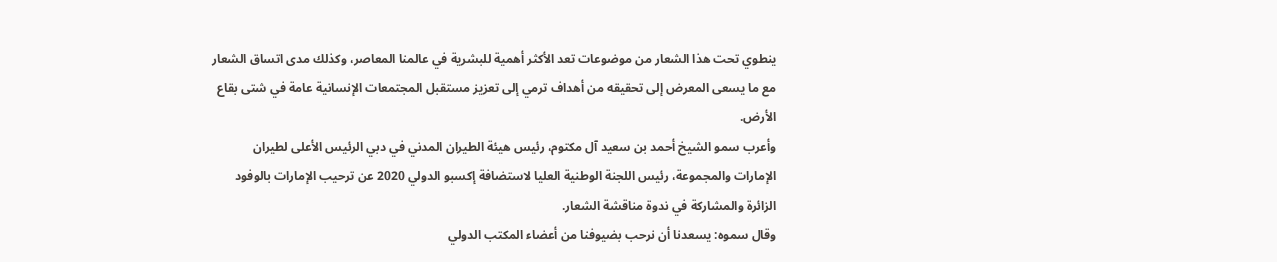ينطوي تحت هذا الشعار من موضوعات تعد الأكثر أهمية للبشرية في عالمنا المعاصر، وكذلك مدى اتساق الشعار مع ما يسعى المعرض إلى تحقيقه من أهداف ترمي إلى تعزيز مستقبل المجتمعات الإنسانية عامة في شتى بقاع الأرض.
وأعرب سمو الشيخ أحمد بن سعيد آل مكتوم، رئيس هيئة الطيران المدني في دبي الرئيس الأعلى لطيران الإمارات والمجموعة، رئيس اللجنة الوطنية العليا لاستضافة إكسبو الدولي 2020 عن ترحيب الإمارات بالوفود الزائرة والمشاركة في ندوة مناقشة الشعار.
وقال سموه: يسعدنا أن نرحب بضيوفنا من أعضاء المكتب الدولي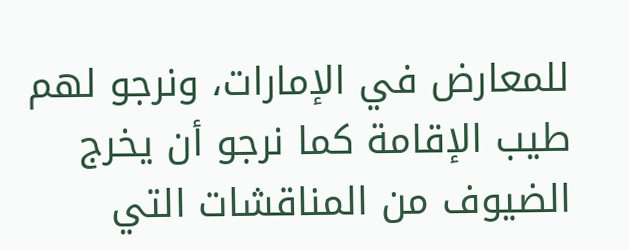للمعارض في الإمارات، ونرجو لهم طيب الإقامة كما نرجو أن يخرج الضيوف من المناقشات التي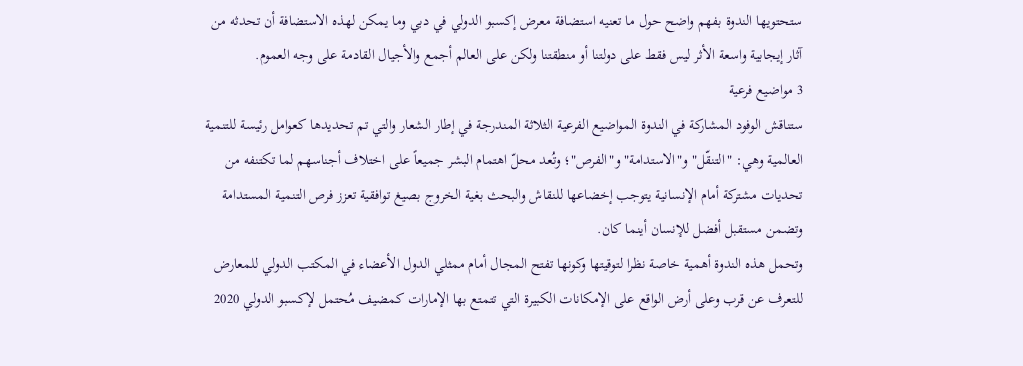ستحتويها الندوة بفهم واضح حول ما تعنيه استضافة معرض إكسبو الدولي في دبي وما يمكن لهذه الاستضافة أن تحدثه من آثار إيجابية واسعة الأثر ليس فقط على دولتنا أو منطقتنا ولكن على العالم أجمع والأجيال القادمة على وجه العموم.
3 مواضيع فرعية
ستناقش الوفود المشاركة في الندوة المواضيع الفرعية الثلاثة المندرجة في إطار الشعار والتي تم تحديدها كعوامل رئيسة للتنمية العالمية وهي: "التنقّل" و"الاستدامة" و"الفرص"؛ وتُعد محلّ اهتمام البشر جميعاً على اختلاف أجناسهم لما تكتنفه من تحديات مشتركة أمام الإنسانية يتوجب إخضاعها للنقاش والبحث بغية الخروج بصيغ توافقية تعزز فرص التنمية المستدامة وتضمن مستقبل أفضل للإنسان أينما كان.
وتحمل هذه الندوة أهمية خاصة نظرا لتوقيتها وكونها تفتح المجال أمام ممثلي الدول الأعضاء في المكتب الدولي للمعارض للتعرف عن قرب وعلى أرض الواقع على الإمكانات الكبيرة التي تتمتع بها الإمارات كمضيف مُحتمل لإكسبو الدولي 2020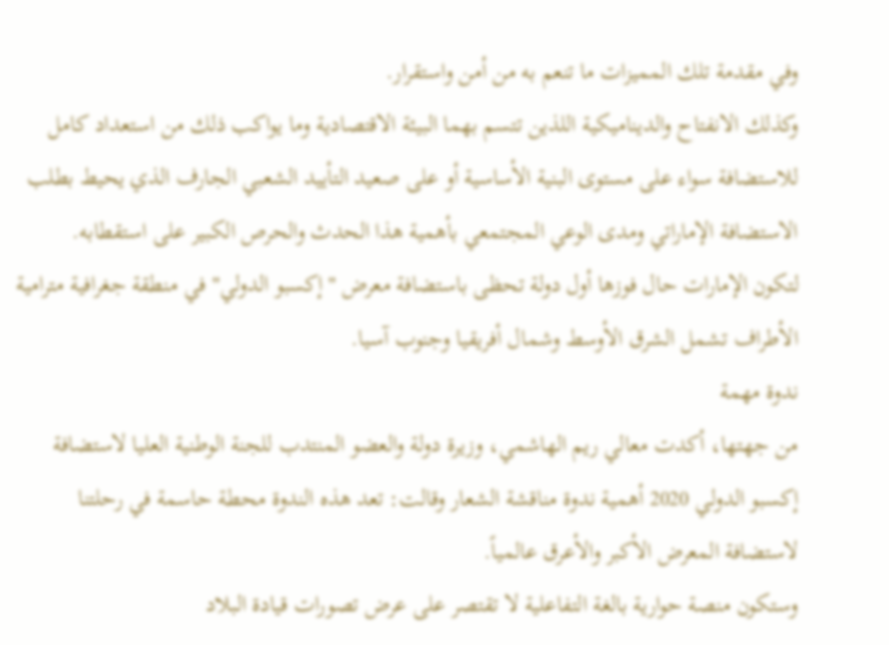وفي مقدمة تلك المميزات ما تنعم به من أمن واستقرار.
وكذلك الانفتاح والديناميكية اللذين تتسم بهما البيئة الاقتصادية وما يواكب ذلك من استعداد كامل للاستضافة سواء على مستوى البنية الأساسية أو على صعيد التأييد الشعبي الجارف الذي يحيط بطلب الاستضافة الإماراتي ومدى الوعي المجتمعي بأهمية هذا الحدث والحرص الكبير على استقطابه.
لتكون الإمارات حال فوزها أول دولة تحظى باستضافة معرض "إكسبو الدولي" في منطقة جغرافية مترامية الأطراف تشمل الشرق الأوسط وشمال أفريقيا وجنوب آسيا.
ندوة مهمة
من جهتها، أكدت معالي ريم الهاشمي، وزيرة دولة والعضو المنتدب للجنة الوطنية العليا لاستضافة إكسبو الدولي 2020 أهمية ندوة مناقشة الشعار وقالت: تعد هذه الندوة محطة حاسمة في رحلتنا لاستضافة المعرض الأكبر والأعرق عالمياً.
وستكون منصة حوارية بالغة التفاعلية لا تقتصر على عرض تصورات قيادة البلاد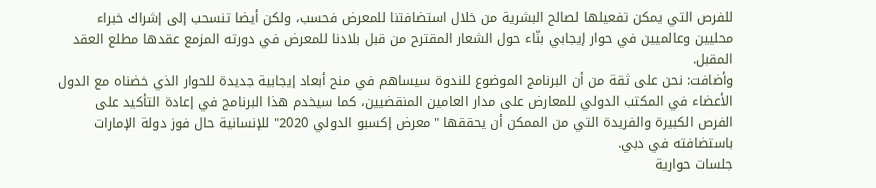للفرص التي يمكن تفعيلها لصالح البشرية من خلال استضافتنا للمعرض فحسب، ولكن أيضا تنسحب إلى إشراك خبراء محليين وعالميين في حوار إيجابي بنّاء حول الشعار المقترح من قبل بلادنا للمعرض في دورته المزمع عقدها مطلع العقد المقبل.
وأضافت: نحن على ثقة من أن البرنامج الموضوع للندوة سيساهم في منح أبعاد إيجابية جديدة للحوار الذي خضناه مع الدول الأعضاء في المكتب الدولي للمعارض على مدار العامين المنقضيين، كما سيخدم هذا البرنامج في إعادة التأكيد على الفرص الكبيرة والفريدة التي من الممكن أن يحققها "معرض إكسبو الدولي 2020" للإنسانية حال فوز دولة الإمارات باستضافته في دبي.
جلسات حوارية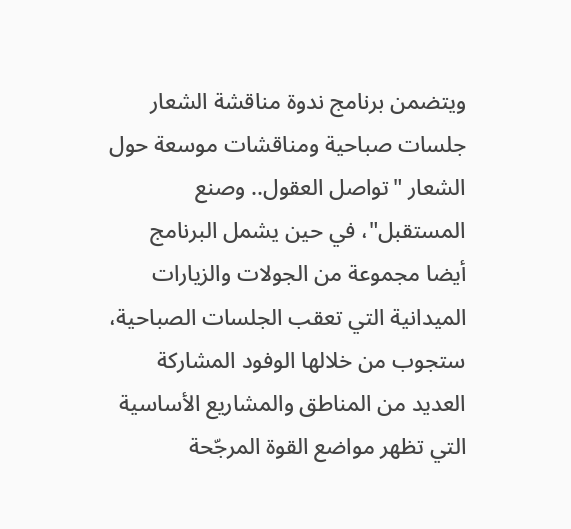ويتضمن برنامج ندوة مناقشة الشعار جلسات صباحية ومناقشات موسعة حول الشعار "تواصل العقول.. وصنع المستقبل"، في حين يشمل البرنامج أيضا مجموعة من الجولات والزيارات الميدانية التي تعقب الجلسات الصباحية، ستجوب من خلالها الوفود المشاركة العديد من المناطق والمشاريع الأساسية التي تظهر مواضع القوة المرجّحة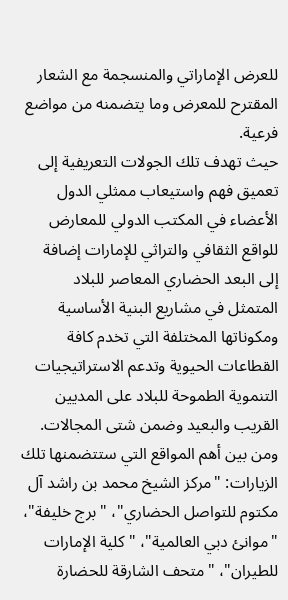للعرض الإماراتي والمنسجمة مع الشعار المقترح للمعرض وما يتضمنه من مواضع فرعية.
حيث تهدف تلك الجولات التعريفية إلى تعميق فهم واستيعاب ممثلي الدول الأعضاء في المكتب الدولي للمعارض للواقع الثقافي والتراثي للإمارات إضافة إلى البعد الحضاري المعاصر للبلاد المتمثل في مشاريع البنية الأساسية ومكوناتها المختلفة التي تخدم كافة القطاعات الحيوية وتدعم الاستراتيجيات التنموية الطموحة للبلاد على المديين القريب والبعيد وضمن شتى المجالات.
ومن بين أهم المواقع التي ستتضمنها تلك الزيارات: "مركز الشيخ محمد بن راشد آل مكتوم للتواصل الحضاري"، "برج خليفة"، "موانئ دبي العالمية"، "كلية الإمارات للطيران"، "متحف الشارقة للحضارة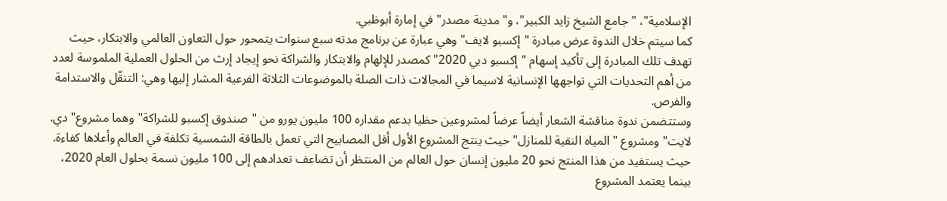الإسلامية"، "جامع الشيخ زايد الكبير"، و"مدينة مصدر" في إمارة أبوظبي.
كما سيتم خلال الندوة عرض مبادرة "إكسبو لايف" وهي عبارة عن برنامج مدته سبع سنوات يتمحور حول التعاون العالمي والابتكار، حيث تهدف تلك المبادرة إلى تأكيد إسهام "إكسبو دبي 2020" كمصدر للإلهام والابتكار والشراكة نحو إيجاد إرث من الحلول العملية الملموسة لعدد من أهم التحديات التي تواجهها الإنسانية لاسيما في المجالات ذات الصلة بالموضوعات الثلاثة الفرعية المشار إليها وهي: التنقّل والاستدامة والفرص.
وستتضمن ندوة مناقشة الشعار أيضاً عرضاً لمشروعين حظيا بدعم مقداره 100 مليون يورو من "صندوق إكسبو للشراكة" وهما مشروع" دي. لايت" ومشروع "المياه النقية للمنازل" حيث ينتج المشروع الأول أقل المصابيح التي تعمل بالطاقة الشمسية تكلفة في العالم وأعلاها كفاءة.
حيث يستفيد من هذا المنتج نحو 20 مليون إنسان حول العالم من المنتظر أن تضاعف تعدادهم إلى 100 مليون نسمة بحلول العام 2020، بينما يعتمد المشروع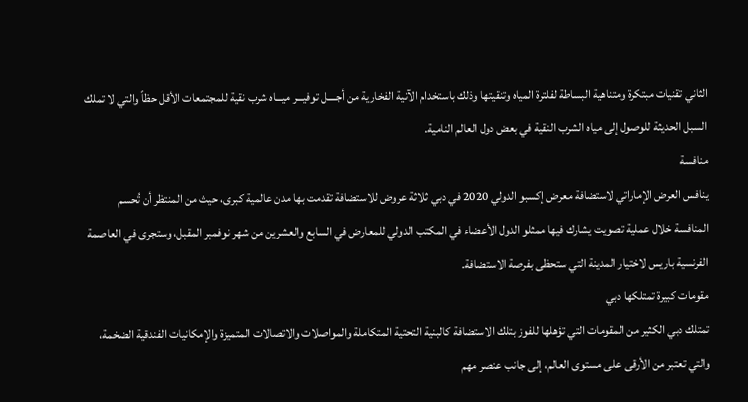الثاني تقنيات مبتكرة ومتناهية البساطة لفلترة المياه وتنقيتها وذلك باستخدام الآنية الفخارية من أجــــل توفيـــر ميـــاه شرب نقية للمجتمعات الأقل حظاً والتي لا تملك السبل الحديثة للوصول إلى مياه الشرب النقية في بعض دول العالم النامية.
منافسة
ينافس العرض الإماراتي لاستضافة معرض إكسبو الدولي 2020 في دبي ثلاثة عروض للاستضافة تقدمت بها مدن عالمية كبرى، حيث من المنتظر أن تُحسم المنافسة خلال عملية تصويت يشارك فيها ممثلو الدول الأعضاء في المكتب الدولي للمعارض في السابع والعشرين من شهر نوفمبر المقبل، وستجرى في العاصمة الفرنسية باريس لاختيار المدينة التي ستحظى بفرصة الاستضافة.
مقومات كبيرة تمتلكها دبي
تمتلك دبي الكثير من المقومات التي تؤهلها للفوز بتلك الاستضافة كالبنية التحتية المتكاملة والمواصلات والاتصالات المتميزة والإمكانيات الفندقية الضخمة، والتي تعتبر من الأرقى على مستوى العالم، إلى جانب عنصر مهم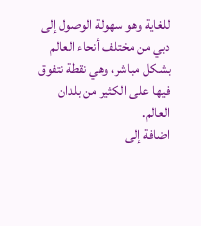للغاية وهو سهولة الوصول إلى دبي من مختلف أنحاء العالم بشكل مباشر، وهي نقطة نتفوق فيها على الكثير من بلدان العالم.
اضافة إلى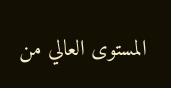المستوى العالي من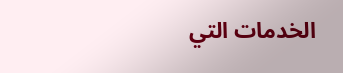الخدمات التي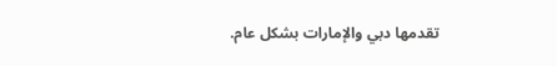تقدمها دبي والإمارات بشكل عام.